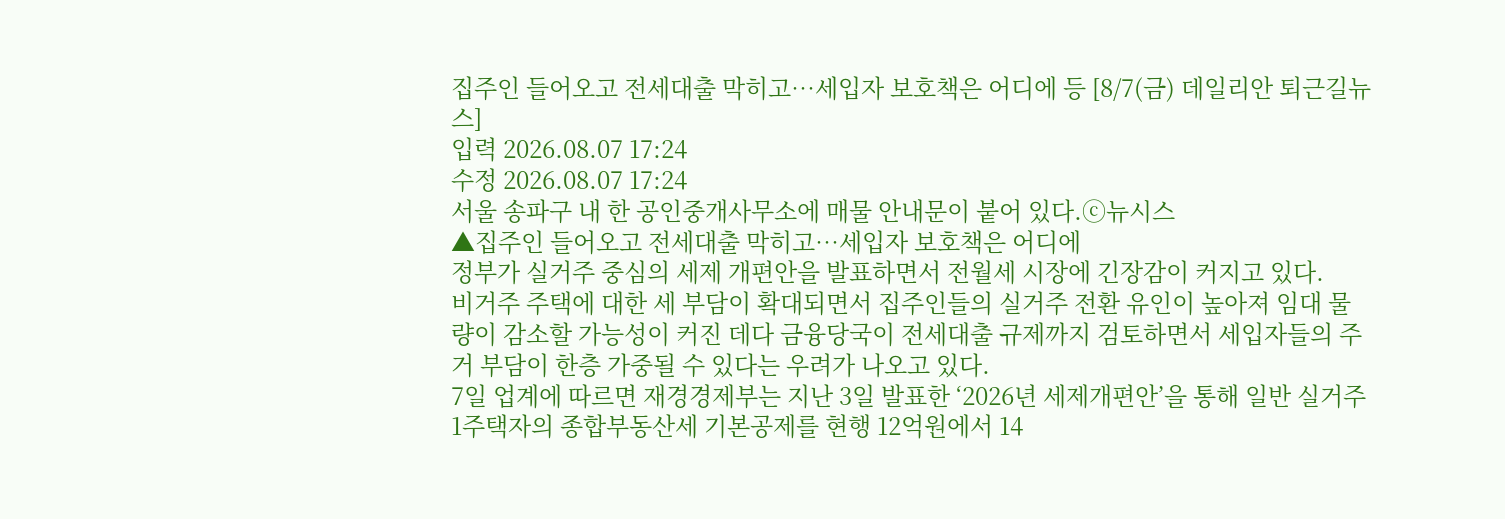집주인 들어오고 전세대출 막히고…세입자 보호책은 어디에 등 [8/7(금) 데일리안 퇴근길뉴스]
입력 2026.08.07 17:24
수정 2026.08.07 17:24
서울 송파구 내 한 공인중개사무소에 매물 안내문이 붙어 있다.ⓒ뉴시스
▲집주인 들어오고 전세대출 막히고…세입자 보호책은 어디에
정부가 실거주 중심의 세제 개편안을 발표하면서 전월세 시장에 긴장감이 커지고 있다.
비거주 주택에 대한 세 부담이 확대되면서 집주인들의 실거주 전환 유인이 높아져 임대 물량이 감소할 가능성이 커진 데다 금융당국이 전세대출 규제까지 검토하면서 세입자들의 주거 부담이 한층 가중될 수 있다는 우려가 나오고 있다.
7일 업계에 따르면 재경경제부는 지난 3일 발표한 ‘2026년 세제개편안’을 통해 일반 실거주 1주택자의 종합부동산세 기본공제를 현행 12억원에서 14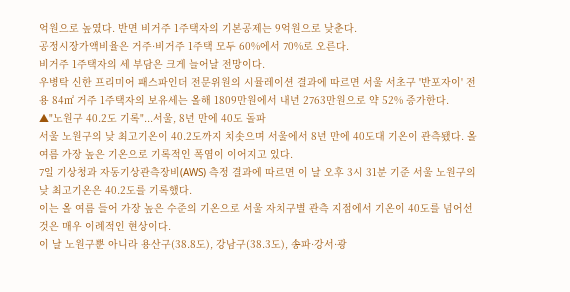억원으로 높였다. 반면 비거주 1주택자의 기본공제는 9억원으로 낮춘다.
공정시장가액비율은 거주·비거주 1주택 모두 60%에서 70%로 오른다.
비거주 1주택자의 세 부담은 크게 늘어날 전망이다.
우병탁 신한 프리미어 패스파인더 전문위원의 시뮬레이션 결과에 따르면 서울 서초구 '반포자이' 전용 84㎡ 거주 1주택자의 보유세는 올해 1809만원에서 내년 2763만원으로 약 52% 증가한다.
▲"노원구 40.2도 기록"...서울, 8년 만에 40도 돌파
서울 노원구의 낮 최고기온이 40.2도까지 치솟으며 서울에서 8년 만에 40도대 기온이 관측됐다. 올 여름 가장 높은 기온으로 기록적인 폭염이 이어지고 있다.
7일 기상청과 자동기상관측장비(AWS) 측정 결과에 따르면 이 날 오후 3시 31분 기준 서울 노원구의 낮 최고기온은 40.2도를 기록했다.
이는 올 여름 들어 가장 높은 수준의 기온으로 서울 자치구별 관측 지점에서 기온이 40도를 넘어선 것은 매우 이례적인 현상이다.
이 날 노원구뿐 아니라 용산구(38.8도), 강남구(38.3도), 송파·강서·광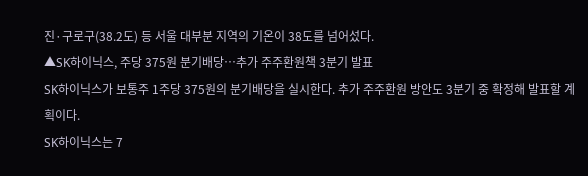진·구로구(38.2도) 등 서울 대부분 지역의 기온이 38도를 넘어섰다.
▲SK하이닉스, 주당 375원 분기배당…추가 주주환원책 3분기 발표
SK하이닉스가 보통주 1주당 375원의 분기배당을 실시한다. 추가 주주환원 방안도 3분기 중 확정해 발표할 계획이다.
SK하이닉스는 7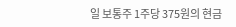일 보통주 1주당 375원의 현금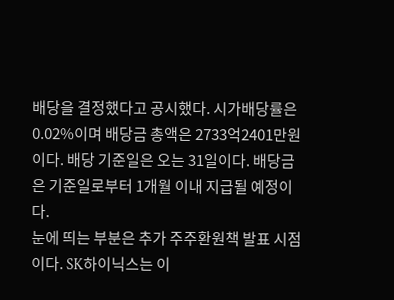배당을 결정했다고 공시했다. 시가배당률은 0.02%이며 배당금 총액은 2733억2401만원이다. 배당 기준일은 오는 31일이다. 배당금은 기준일로부터 1개월 이내 지급될 예정이다.
눈에 띄는 부분은 추가 주주환원책 발표 시점이다. SK하이닉스는 이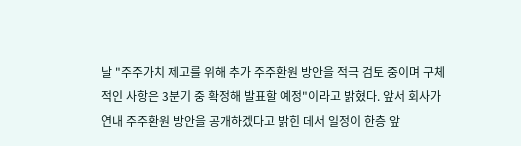날 "주주가치 제고를 위해 추가 주주환원 방안을 적극 검토 중이며 구체적인 사항은 3분기 중 확정해 발표할 예정"이라고 밝혔다. 앞서 회사가 연내 주주환원 방안을 공개하겠다고 밝힌 데서 일정이 한층 앞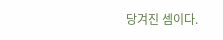당겨진 셈이다.